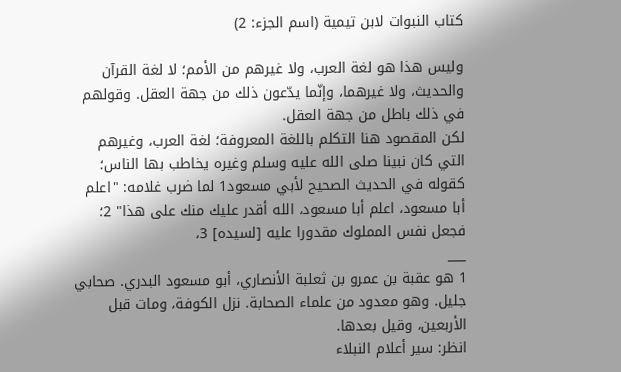كتاب النبوات لابن تيمية (اسم الجزء: 2)

وليس هذا هو لغة العرب، ولا غيرهم من الأمم؛ لا لغة القرآن والحديث، ولا غيرهما، وإنّما يدّعون ذلك من جهة العقل. وقولهم في ذلك باطل من جهة العقل.
لكن المقصود هنا التكلم باللغة المعروفة؛ لغة العرب، وغيرهم التي كان نبينا صلى الله عليه وسلم وغيره يخاطب بها الناس؛ كقوله في الحديث الصحيح لأبي مسعود1 لما ضرب غلامه: "اعلم أبا مسعود، اعلم أبا مسعود، الله أقدر عليك منك على هذا" 2؛ فجعل نفس المملوك مقدورا عليه [لسيده] 3،
___
1 هو عقبة بن عمرو بن ثعلبة الأنصاري، أبو مسعود البدري. صحابي جليل. وهو معدود من علماء الصحابة. نزل الكوفة، ومات قبل الأربعين، وقيل بعدها.
انظر: سير أعلام النبلاء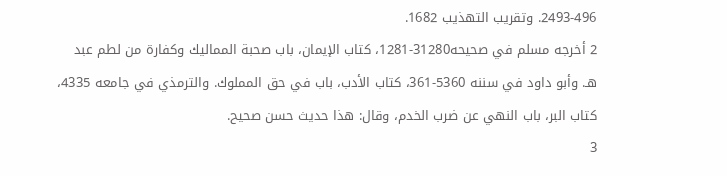2493-496. وتقريب التهذيب 1682.
2 أخرجه مسلم في صحيحه31280-1281، كتاب الإيمان، باب صحبة المماليك وكفارة من لطم عبد هـ. وأبو داود في سننه 5360-361، كتاب الأدب، باب في حق المملوك. والترمذي في جامعه 4335، كتاب البر، باب النهي عن ضرب الخدم، وقال: هذا حديث حسن صحيح.
3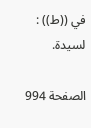في ((ط)) : لسيدة.

الصفحة 994